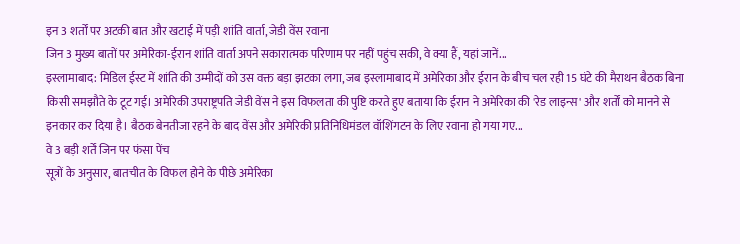इन 3 शर्तों पर अटकी बात और खटाई में पड़ी शांति वार्ता, जेडी वेंस रवाना
जिन 3 मुख्य बातों पर अमेरिका-ईरान शांति वार्ता अपने सकारात्मक परिणाम पर नहीं पहुंच सकी, वे क्या हैं, यहां जानें...
इस्लामाबाद: मिडिल ईस्ट में शांति की उम्मीदों को उस वक्त बड़ा झटका लगा, जब इस्लामाबाद में अमेरिका और ईरान के बीच चल रही 15 घंटे की मैराथन बैठक बिना किसी समझौते के टूट गई। अमेरिकी उपराष्ट्रपति जेडी वेंस ने इस विफलता की पुष्टि करते हुए बताया कि ईरान ने अमेरिका की 'रेड लाइन्स' और शर्तों को मानने से इनकार कर दिया है। बैठक बेनतीजा रहने के बाद वेंस और अमेरिकी प्रतिनिधिमंडल वॉशिंगटन के लिए रवाना हो गया गए...
वे 3 बड़ी शर्तें जिन पर फंसा पेंच
सूत्रों के अनुसार, बातचीत के विफल होने के पीछे अमेरिका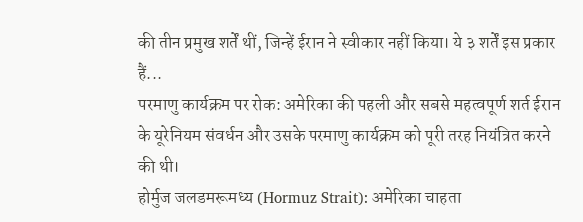की तीन प्रमुख शर्तें थीं, जिन्हें ईरान ने स्वीकार नहीं किया। ये ३ शर्तें इस प्रकार हैं...
परमाणु कार्यक्रम पर रोक: अमेरिका की पहली और सबसे महत्वपूर्ण शर्त ईरान के यूरेनियम संवर्धन और उसके परमाणु कार्यक्रम को पूरी तरह नियंत्रित करने की थी।
होर्मुज जलडमरूमध्य (Hormuz Strait): अमेरिका चाहता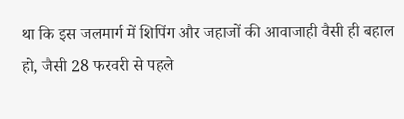था कि इस जलमार्ग में शिपिंग और जहाजों की आवाजाही वैसी ही बहाल हो, जैसी 28 फरवरी से पहले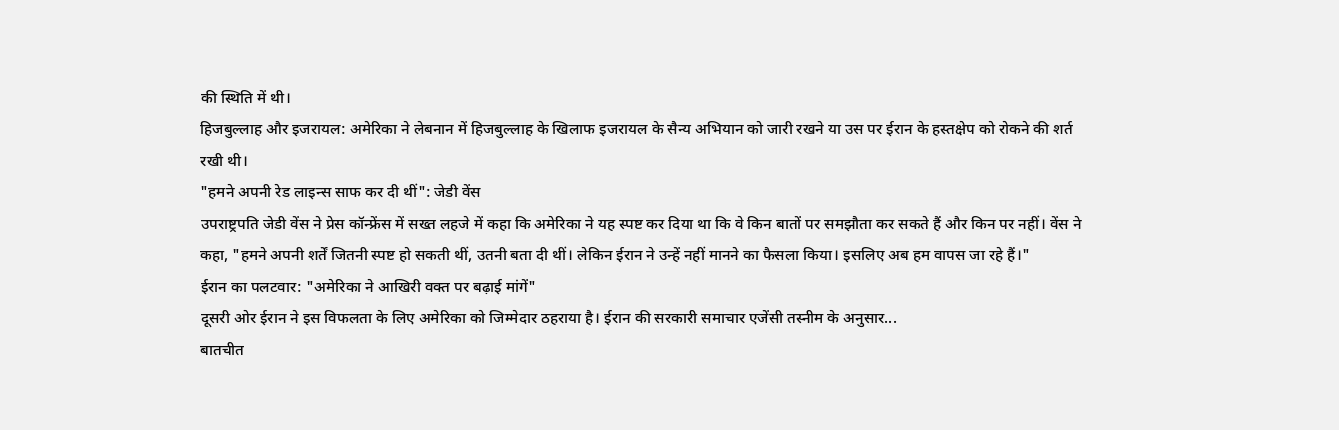की स्थिति में थी।
हिजबुल्लाह और इजरायल: अमेरिका ने लेबनान में हिजबुल्लाह के खिलाफ इजरायल के सैन्य अभियान को जारी रखने या उस पर ईरान के हस्तक्षेप को रोकने की शर्त रखी थी।
"हमने अपनी रेड लाइन्स साफ कर दी थीं": जेडी वेंस
उपराष्ट्रपति जेडी वेंस ने प्रेस कॉन्फ्रेंस में सख्त लहजे में कहा कि अमेरिका ने यह स्पष्ट कर दिया था कि वे किन बातों पर समझौता कर सकते हैं और किन पर नहीं। वेंस ने कहा, "हमने अपनी शर्तें जितनी स्पष्ट हो सकती थीं, उतनी बता दी थीं। लेकिन ईरान ने उन्हें नहीं मानने का फैसला किया। इसलिए अब हम वापस जा रहे हैं।"
ईरान का पलटवार: "अमेरिका ने आखिरी वक्त पर बढ़ाई मांगें"
दूसरी ओर ईरान ने इस विफलता के लिए अमेरिका को जिम्मेदार ठहराया है। ईरान की सरकारी समाचार एजेंसी तस्नीम के अनुसार...
बातचीत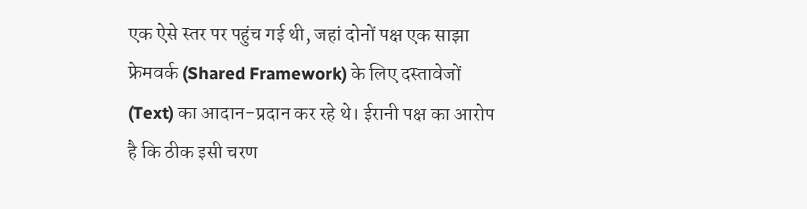एक ऐसे स्तर पर पहुंच गई थी, जहां दोनों पक्ष एक साझा फ्रेमवर्क (Shared Framework) के लिए दस्तावेजों (Text) का आदान-प्रदान कर रहे थे। ईरानी पक्ष का आरोप है कि ठीक इसी चरण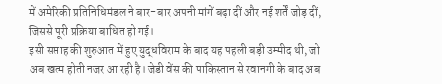में अमेरिकी प्रतिनिधिमंडल ने बार-बार अपनी मांगें बढ़ा दीं और नई शर्तें जोड़ दीं, जिससे पूरी प्रक्रिया बाधित हो गई।
इसी सप्ताह की शुरुआत में हुए युद्धविराम के बाद यह पहली बड़ी उम्मीद थी, जो अब खत्म होती नजर आ रही है। जेडी वेंस की पाकिस्तान से रवानगी के बाद अब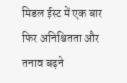मिडल ईस्ट में एक बार फिर अनिश्चितता और तनाव बढ़ने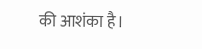की आशंका है।